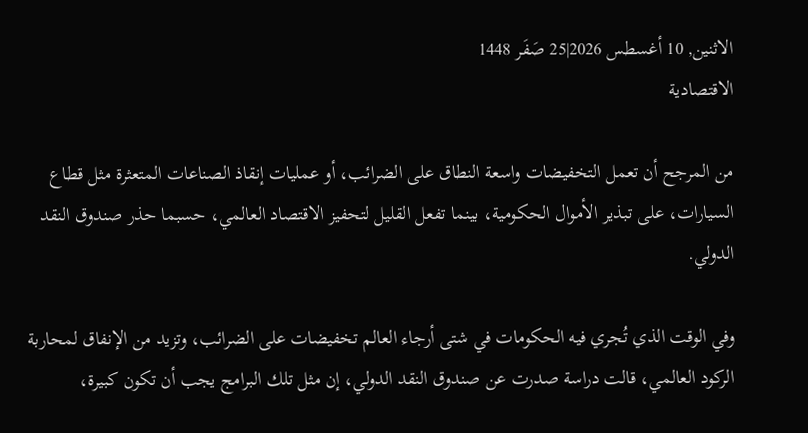الاثنين, 10 أغسطس 2026|25 صَفَر 1448
الاقتصادية

من المرجح أن تعمل التخفيضات واسعة النطاق على الضرائب، أو عمليات إنقاذ الصناعات المتعثرة مثل قطاع السيارات، على تبذير الأموال الحكومية، بينما تفعل القليل لتحفيز الاقتصاد العالمي، حسبما حذر صندوق النقد الدولي.

وفي الوقت الذي تُجري فيه الحكومات في شتى أرجاء العالم تخفيضات على الضرائب، وتزيد من الإنفاق لمحاربة الركود العالمي، قالت دراسة صدرت عن صندوق النقد الدولي، إن مثل تلك البرامج يجب أن تكون كبيرة،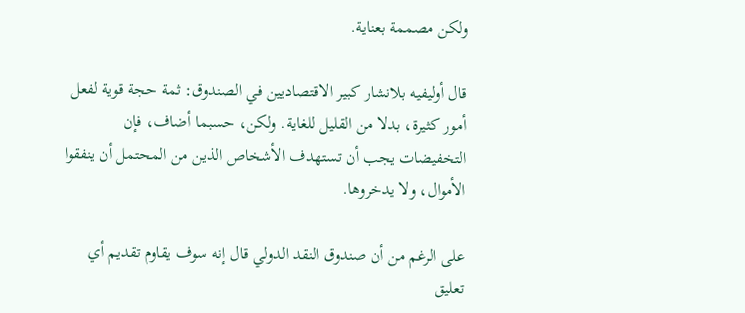ولكن مصممة بعناية.

قال أوليفيه بلانشار كبير الاقتصاديين في الصندوق: ثمة حجة قوية لفعل أمور كثيرة، بدلا من القليل للغاية. ولكن، حسبما أضاف، فإن التخفيضات يجب أن تستهدف الأشخاص الذين من المحتمل أن ينفقوا الأموال، ولا يدخروها.

على الرغم من أن صندوق النقد الدولي قال إنه سوف يقاوم تقديم أي تعليق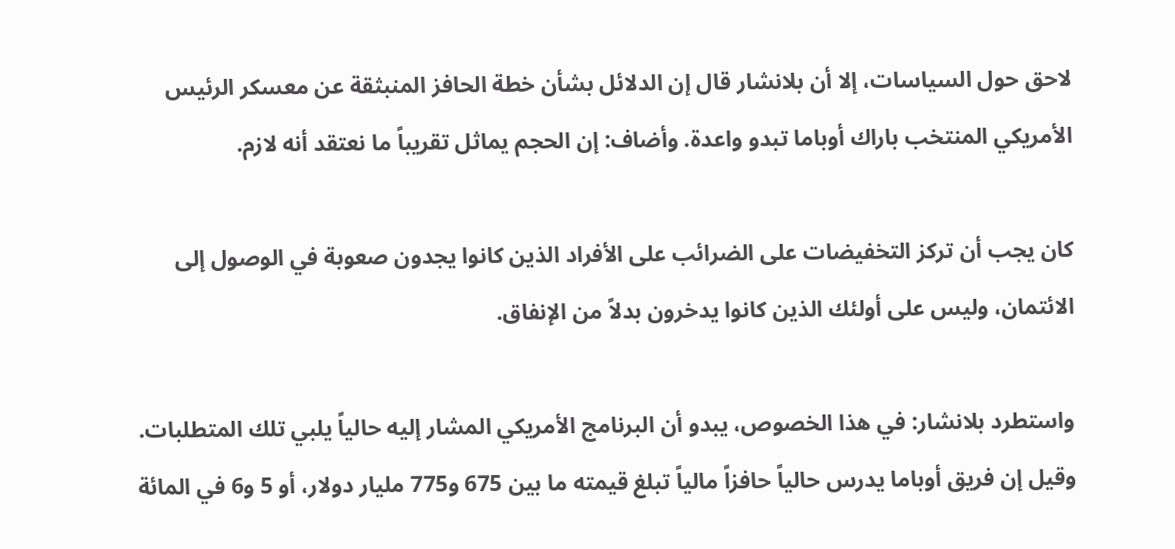لاحق حول السياسات، إلا أن بلانشار قال إن الدلائل بشأن خطة الحافز المنبثقة عن معسكر الرئيس الأمريكي المنتخب باراك أوباما تبدو واعدة. وأضاف: إن الحجم يماثل تقريباً ما نعتقد أنه لازم.

كان يجب أن تركز التخفيضات على الضرائب على الأفراد الذين كانوا يجدون صعوبة في الوصول إلى الائتمان، وليس على أولئك الذين كانوا يدخرون بدلاً من الإنفاق.

واستطرد بلانشار: في هذا الخصوص، يبدو أن البرنامج الأمريكي المشار إليه حالياً يلبي تلك المتطلبات. وقيل إن فريق أوباما يدرس حالياً حافزاً مالياً تبلغ قيمته ما بين 675 و775 مليار دولار، أو 5 و6 في المائة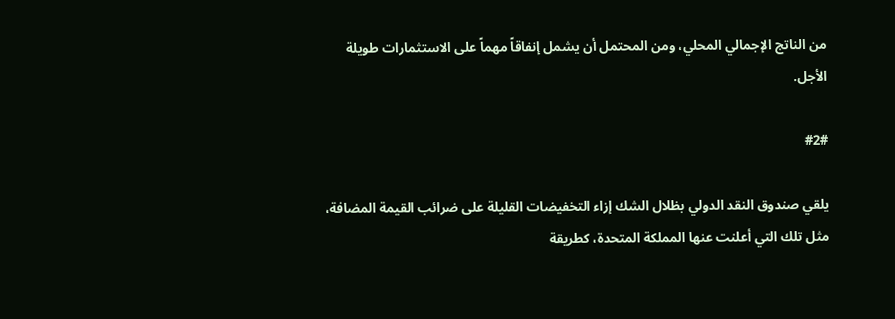من الناتج الإجمالي المحلي، ومن المحتمل أن يشمل إنفاقاً مهماً على الاستثمارات طويلة الأجل.

#2#

يلقي صندوق النقد الدولي بظلال الشك إزاء التخفيضات القليلة على ضرائب القيمة المضافة، مثل تلك التي أعلنت عنها المملكة المتحدة، كطريقة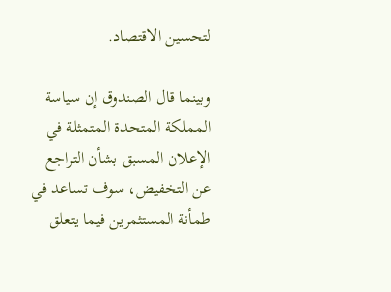لتحسين الاقتصاد.

وبينما قال الصندوق إن سياسة المملكة المتحدة المتمثلة في الإعلان المسبق بشأن التراجع عن التخفيض، سوف تساعد في طمأنة المستثمرين فيما يتعلق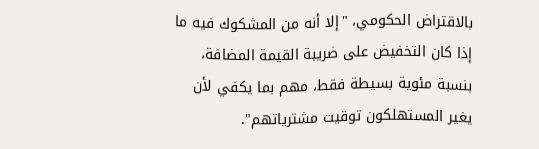بالاقتراض الحكومي، "إلا أنه من المشكوك فيه ما إذا كان التخفيض على ضريبة القيمة المضافة، بنسبة مئوية بسيطة فقط، مهم بما يكفي لأن يغير المستهلكون توقيت مشترياتهم".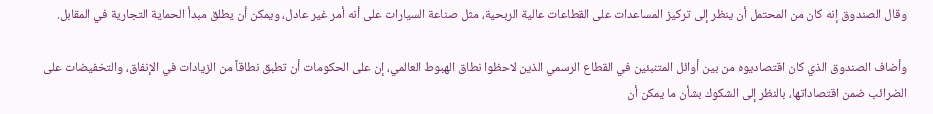وقال الصندوق إنه كان من المحتمل أن ينظر إلى تركيز المساعدات على القطاعات عالية الربحية، مثل صناعة السيارات على أنه أمر غير عادل، ويمكن أن يطلق مبدأ الحماية التجارية في المقابل.

وأضاف الصندوق الذي كان اقتصاديوه من بين أوائل المتنبئين في القطاع الرسمي الذين لاحظوا نطاق الهبوط العالمي، إن على الحكومات أن تطبق نطاقاً من الزيادات في الإنفاق، والتخفيضات على الضرائب ضمن اقتصاداتها، بالنظر إلى الشكوك بشأن ما يمكن أن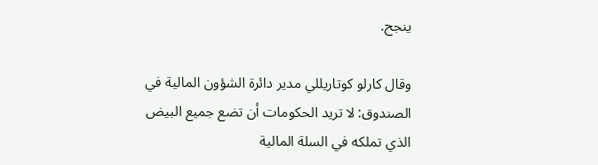ينجح.

وقال كارلو كوتاريللي مدير دائرة الشؤون المالية في الصندوق: لا تريد الحكومات أن تضع جميع البيض الذي تملكه في السلة المالية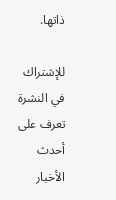ذاتها.

للإشتراك في النشرة
تعرف على أحدث الأخبار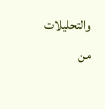والتحليلات من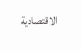الاقتصادية